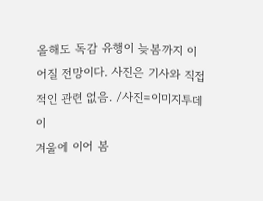올해도 독감 유행이 늦봄까지 이어질 전망이다. 사진은 기사와 직접적인 관련 없음. /사진=이미지투데이
겨울에 이어 봄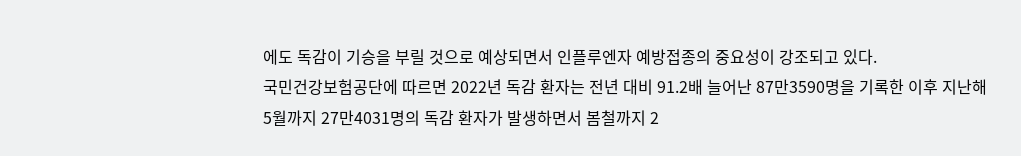에도 독감이 기승을 부릴 것으로 예상되면서 인플루엔자 예방접종의 중요성이 강조되고 있다.
국민건강보험공단에 따르면 2022년 독감 환자는 전년 대비 91.2배 늘어난 87만3590명을 기록한 이후 지난해 5월까지 27만4031명의 독감 환자가 발생하면서 봄철까지 2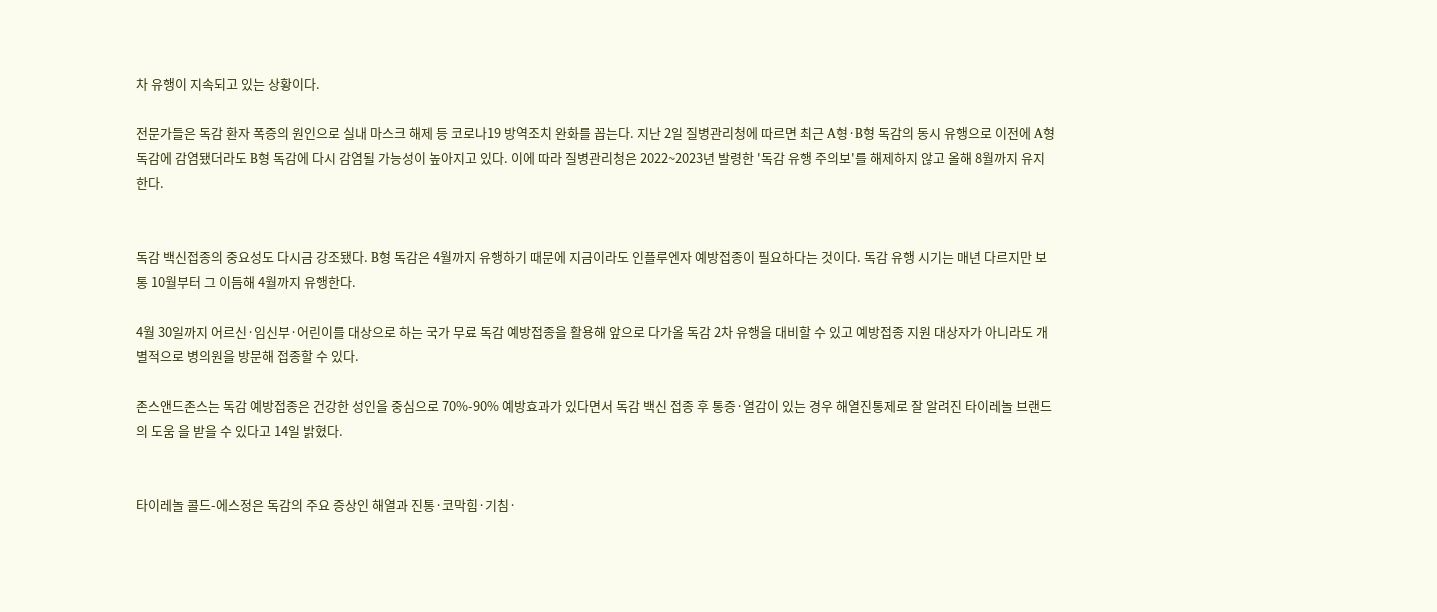차 유행이 지속되고 있는 상황이다.

전문가들은 독감 환자 폭증의 원인으로 실내 마스크 해제 등 코로나19 방역조치 완화를 꼽는다. 지난 2일 질병관리청에 따르면 최근 A형·B형 독감의 동시 유행으로 이전에 A형 독감에 감염됐더라도 B형 독감에 다시 감염될 가능성이 높아지고 있다. 이에 따라 질병관리청은 2022~2023년 발령한 '독감 유행 주의보'를 해제하지 않고 올해 8월까지 유지한다.


독감 백신접종의 중요성도 다시금 강조됐다. B형 독감은 4월까지 유행하기 때문에 지금이라도 인플루엔자 예방접종이 필요하다는 것이다. 독감 유행 시기는 매년 다르지만 보통 10월부터 그 이듬해 4월까지 유행한다.

4월 30일까지 어르신·임신부·어린이를 대상으로 하는 국가 무료 독감 예방접종을 활용해 앞으로 다가올 독감 2차 유행을 대비할 수 있고 예방접종 지원 대상자가 아니라도 개별적으로 병의원을 방문해 접종할 수 있다.

존스앤드존스는 독감 예방접종은 건강한 성인을 중심으로 70%-90% 예방효과가 있다면서 독감 백신 접종 후 통증·열감이 있는 경우 해열진통제로 잘 알려진 타이레놀 브랜드의 도움 을 받을 수 있다고 14일 밝혔다.


타이레놀 콜드-에스정은 독감의 주요 증상인 해열과 진통·코막힘·기침·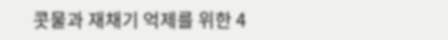콧물과 재채기 억제를 위한 4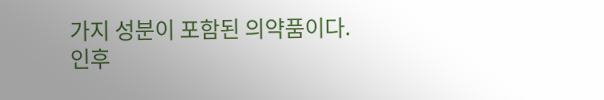가지 성분이 포함된 의약품이다. 인후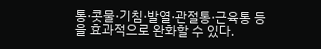통·콧물·기침·발열·관절통·근육통 등을 효과적으로 완화할 수 있다.